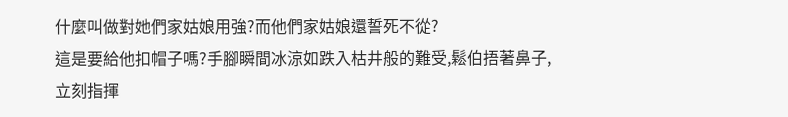什麼叫做對她們家姑娘用強?而他們家姑娘還誓死不從?
這是要給他扣帽子嗎?手腳瞬間冰涼如跌入枯井般的難受,鬆伯捂著鼻子,立刻指揮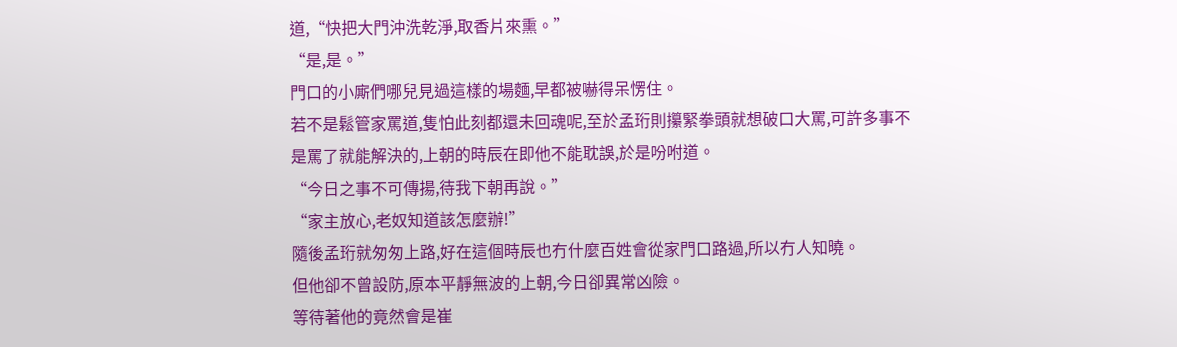道,“快把大門沖洗乾淨,取香片來熏。”
“是,是。”
門口的小廝們哪兒見過這樣的場麵,早都被嚇得呆愣住。
若不是鬆管家罵道,隻怕此刻都還未回魂呢,至於孟珩則攥緊拳頭就想破口大罵,可許多事不是罵了就能解決的,上朝的時辰在即他不能耽誤,於是吩咐道。
“今日之事不可傳揚,待我下朝再說。”
“家主放心,老奴知道該怎麼辦!”
隨後孟珩就匆匆上路,好在這個時辰也冇什麼百姓會從家門口路過,所以冇人知曉。
但他卻不曾設防,原本平靜無波的上朝,今日卻異常凶險。
等待著他的竟然會是崔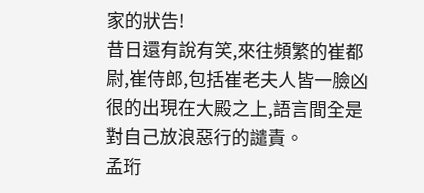家的狀告!
昔日還有說有笑,來往頻繁的崔都尉,崔侍郎,包括崔老夫人皆一臉凶很的出現在大殿之上,語言間全是對自己放浪惡行的譴責。
孟珩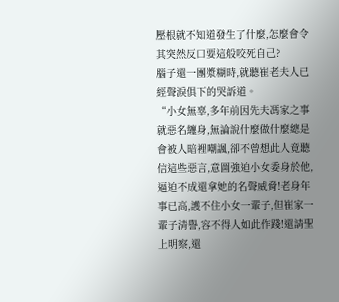壓根就不知道發生了什麼,怎麼會令其突然反口要這般咬死自己?
腦子還一團漿糊時,就聽崔老夫人已經聲淚俱下的哭訴道。
“小女無辜,多年前因先夫馮家之事就惡名纏身,無論說什麼做什麼總是會被人暗裡嘲諷,卻不曾想此人竟聽信這些惡言,意圖強迫小女委身於他,逼迫不成還拿她的名聲威脅!老身年事已高,護不住小女一輩子,但崔家一輩子清譽,容不得人如此作踐!還請聖上明察,還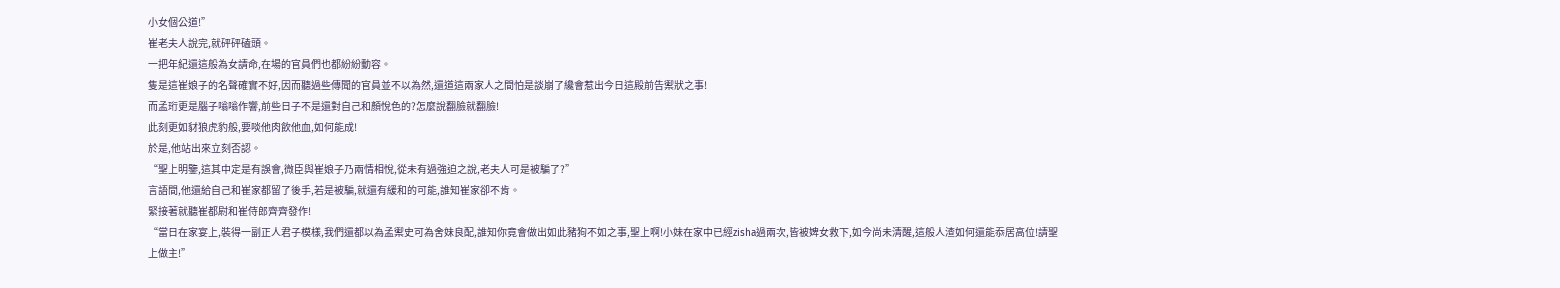小女個公道!”
崔老夫人說完,就砰砰磕頭。
一把年紀還這般為女請命,在場的官員們也都紛紛動容。
隻是這崔娘子的名聲確實不好,因而聽過些傳聞的官員並不以為然,還道這兩家人之間怕是談崩了纔會惹出今日這殿前告禦狀之事!
而孟珩更是腦子嗡嗡作響,前些日子不是還對自己和顏悅色的?怎麼說翻臉就翻臉!
此刻更如豺狼虎豹般,要啖他肉飲他血,如何能成!
於是,他站出來立刻否認。
“聖上明鑒,這其中定是有誤會,微臣與崔娘子乃兩情相悅,從未有過強迫之說,老夫人可是被騙了?”
言語間,他還給自己和崔家都留了後手,若是被騙,就還有緩和的可能,誰知崔家卻不肯。
緊接著就聽崔都尉和崔侍郎齊齊發作!
“當日在家宴上,裝得一副正人君子模樣,我們還都以為孟禦史可為舍妹良配,誰知你竟會做出如此豬狗不如之事,聖上啊!小妹在家中已經zisha過兩次,皆被婢女救下,如今尚未清醒,這般人渣如何還能忝居高位!請聖上做主!”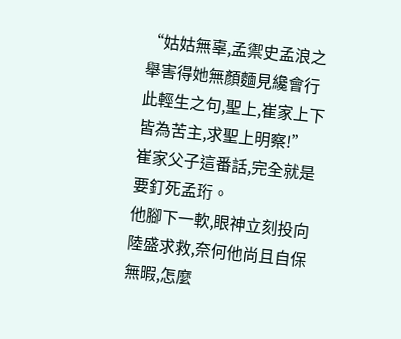“姑姑無辜,孟禦史孟浪之舉害得她無顏麵見纔會行此輕生之句,聖上,崔家上下皆為苦主,求聖上明察!”
崔家父子這番話,完全就是要釘死孟珩。
他腳下一軟,眼神立刻投向陸盛求救,奈何他尚且自保無暇,怎麼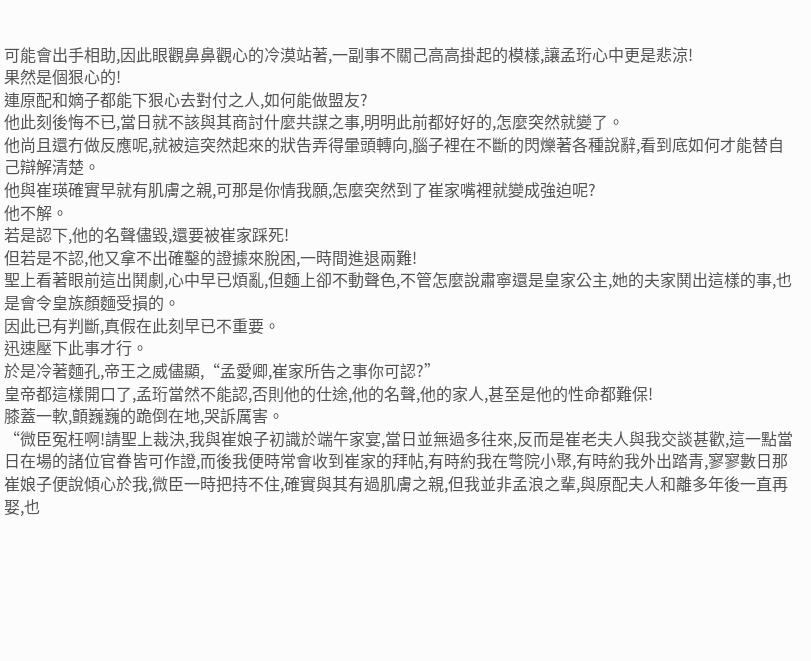可能會出手相助,因此眼觀鼻鼻觀心的冷漠站著,一副事不關己高高掛起的模樣,讓孟珩心中更是悲涼!
果然是個狠心的!
連原配和嫡子都能下狠心去對付之人,如何能做盟友?
他此刻後悔不已,當日就不該與其商討什麼共謀之事,明明此前都好好的,怎麼突然就變了。
他尚且還冇做反應呢,就被這突然起來的狀告弄得暈頭轉向,腦子裡在不斷的閃爍著各種說辭,看到底如何才能替自己辯解清楚。
他與崔瑛確實早就有肌膚之親,可那是你情我願,怎麼突然到了崔家嘴裡就變成強迫呢?
他不解。
若是認下,他的名聲儘毀,還要被崔家踩死!
但若是不認,他又拿不出確鑿的證據來脫困,一時間進退兩難!
聖上看著眼前這出鬨劇,心中早已煩亂,但麵上卻不動聲色,不管怎麼說肅寧還是皇家公主,她的夫家鬨出這樣的事,也是會令皇族顏麵受損的。
因此已有判斷,真假在此刻早已不重要。
迅速壓下此事才行。
於是冷著麵孔,帝王之威儘顯,“孟愛卿,崔家所告之事你可認?”
皇帝都這樣開口了,孟珩當然不能認,否則他的仕途,他的名聲,他的家人,甚至是他的性命都難保!
膝蓋一軟,顫巍巍的跪倒在地,哭訴厲害。
“微臣冤枉啊!請聖上裁決,我與崔娘子初識於端午家宴,當日並無過多往來,反而是崔老夫人與我交談甚歡,這一點當日在場的諸位官眷皆可作證,而後我便時常會收到崔家的拜帖,有時約我在彆院小聚,有時約我外出踏青,寥寥數日那崔娘子便說傾心於我,微臣一時把持不住,確實與其有過肌膚之親,但我並非孟浪之輩,與原配夫人和離多年後一直再娶,也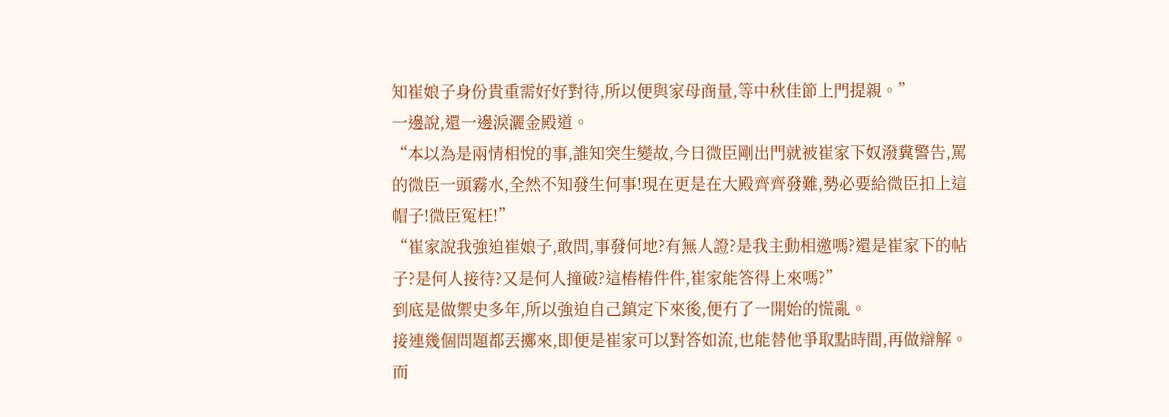知崔娘子身份貴重需好好對待,所以便與家母商量,等中秋佳節上門提親。”
一邊說,還一邊淚灑金殿道。
“本以為是兩情相悅的事,誰知突生變故,今日微臣剛出門就被崔家下奴潑糞警告,罵的微臣一頭霧水,全然不知發生何事!現在更是在大殿齊齊發難,勢必要給微臣扣上這帽子!微臣冤枉!”
“崔家說我強迫崔娘子,敢問,事發何地?有無人證?是我主動相邀嗎?還是崔家下的帖子?是何人接待?又是何人撞破?這樁樁件件,崔家能答得上來嗎?”
到底是做禦史多年,所以強迫自己鎮定下來後,便冇了一開始的慌亂。
接連幾個問題都丟擲來,即便是崔家可以對答如流,也能替他爭取點時間,再做辯解。
而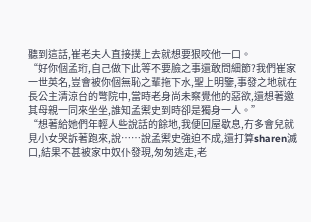聽到這話,崔老夫人直接撲上去就想要狠咬他一口。
“好你個孟珩,自己做下此等不要臉之事還敢問細節?我們崔家一世英名,豈會被你個無恥之輩拖下水,聖上明鑒,事發之地就在長公主清涼台的彆院中,當時老身尚未察覺他的惡欲,還想著邀其母親一同來坐坐,誰知孟禦史到時卻是獨身一人。”
“想著給她們年輕人些說話的餘地,我便回屋歇息,冇多會兒就見小女哭訴著跑來,說……說孟禦史強迫不成,還打算sharen滅口,結果不甚被家中奴仆發現,匆匆逃走,老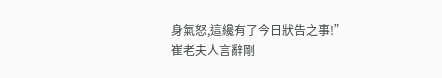身氣怒,這纔有了今日狀告之事!”
崔老夫人言辭剛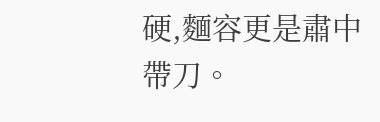硬,麵容更是肅中帶刀。